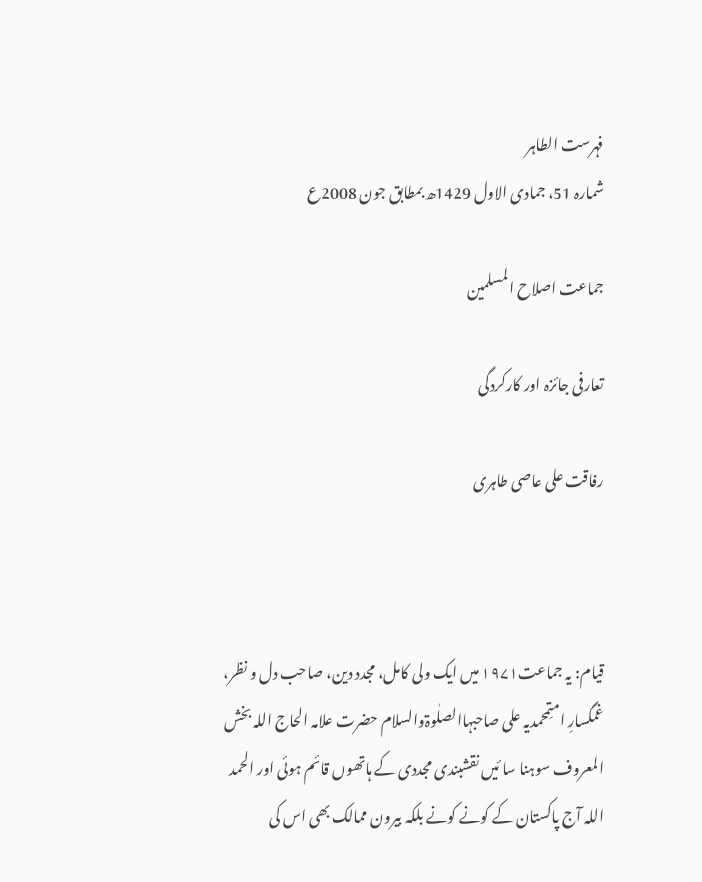فہرست الطاہر
شمارہ 51، جمادی الاول 1429ھ بمطابق جون 2008ع

جماعت اصلاح المسلمین

تعارفی جائزہ اور کارکردگی

رفاقت علی عاصی طاہری



قیام: یہ جماعت۱۹۷۱ میں ایک ولی کامل، مجدد دین، صاحب دل و نظر، غمگسارِ امتِمحمدیہ علی صاحبہاالصلٰوۃوالسلام حضرت علامہ الحاج اللہ بخش المعروف سوہنا سا ئیں نقشبندی مجددی کے ہاتھوں قائم ہوئی اور الحمد اللہ آج پاکستان کے کونے کونے بلکہ بیرون ممالک بھی اس کی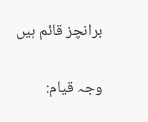برانچز قائم ہیں

وجہ قیام: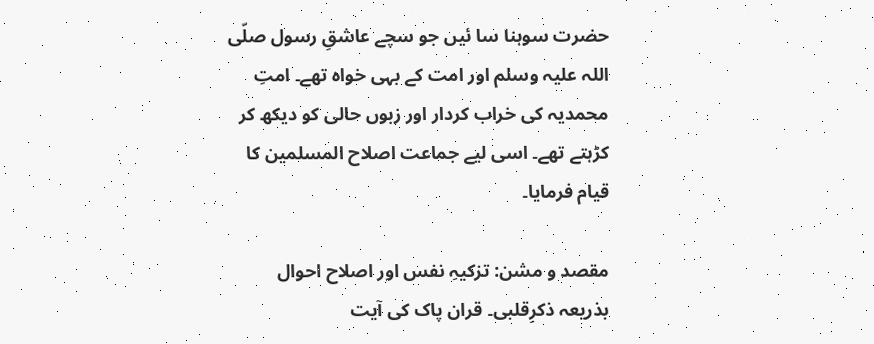حضرت سوہنا سا ئیں جو سچے عاشقِ رسول صلّی اللہ علیہ وسلم اور امت کے بہی خواہ تھے۔ امتِ محمدیہ کی خراب کردار اور زبوں حالی کو دیکھ کر کڑہتے تھے۔ اسی لیے جماعت اصلاح المسلمین کا قیام فرمایا۔

مقصد و مشن: تزکیہِ نفس اور اصلاح احوال بذریعہ ذکرِقلبی۔ قران پاک کی آیت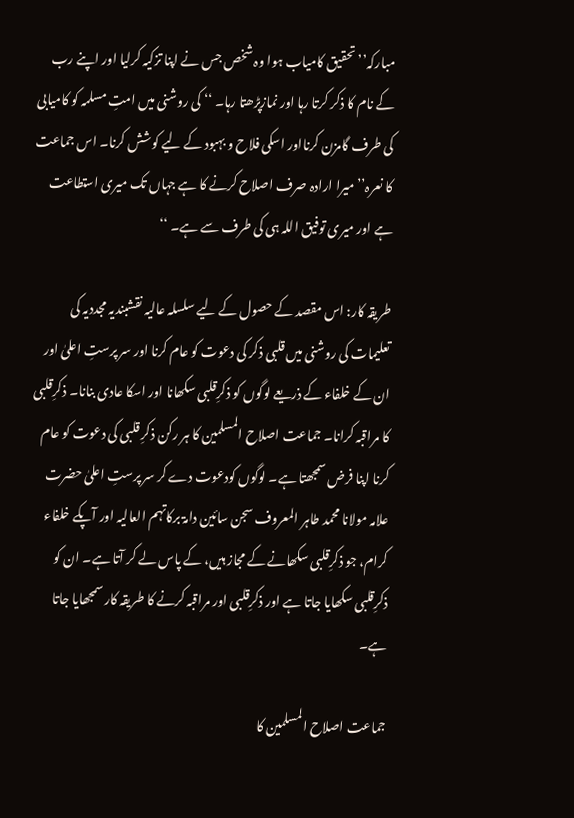مبارکہ’’ تحقیق کامیاب ہوا وہ شخص جس نے اپنا تزکیہ کرلیا اور اپنے رب کے نام کا ذکر کرتا رہا اور نمازپڑھتا رہا۔ ‘‘ کی روشنی میں امتِ مسلمہ کو کامیابی کی طرف گامزن کرنااور اسکی فلاح و بہبود کے لیے کوشش کرنا۔ اس جماعت کا نعرہ’’ میرا ارادہ صرف اصلاح کرنے کا ہے جہاں تک میری استطاعت ہے اور میری توفیق اللہ ہی کی طرف سے ہے۔ ‘‘

طریقہ کار: اس مقصد کے حصول کے لیے سلسلہ عالیہ نقشبندیہ مجددیہ کی تعلیمات کی روشنی میں قلبی ذکر کی دعوت کو عام کرنا اور سر پرستِ اعلیٰ اور ان کے خلفاء کے ذریعے لوگوں کو ذکرِقلبی سکھانا اور اسکا عادی بنانا۔ ذکرِقلبی کا مراقبہ کرانا۔ جماعت اصلاح المسلمین کا ہر رکن ذکرِ قلبی کی دعوت کو عام کرنا اپنا فرض سمجھتا ہے۔ لوگوں کودعوت دے کر سر پرستِ اعلیٰ حضرت علامہ مولانا محمد طاہر المعروف سجن سائین دامۃ برکاتہم العالیہ اور آپکے خلفاء کرام، جو ذکرِقلبی سکھانے کے مجاز ہیں، کے پاس لے کر آتا ہے۔ ان کو ذکرِقلبی سکھایا جاتا ہے اور ذکرِقلبی اور مراقبہ کرنے کا طریقہ کار سمجھایا جاتا ہے۔

جماعت اصلاح المسلمین کا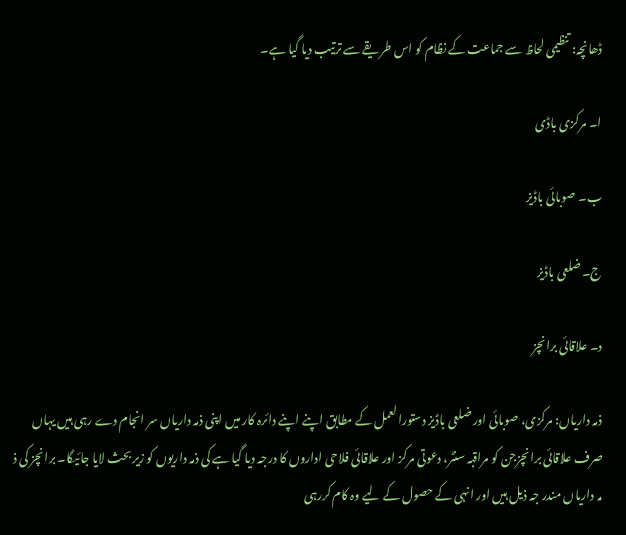ڈھانچہ: تنظیمی لحاظ سے جماعت کے نظام کو اس طریقے سے ترتیب دیا گیا ہے۔

ا۔ مرکزی باڈی

ب۔ صوبائی باڈیز

ج۔ ضلعی باڈیز

د۔ علاقائی برانچز

ذمہ داریاں: مرکزی، صوبائی اور ضلعی باڈیز دستورالعمل کے مطابق اپنے اپنے دائرہ کار میں اپنی ذمہ داریاں سر انجام دے رہی ہیں یہاں صرف علاقائی برانچزجن کو مراقبہ سنٹر، دعوتی مرکز اور علاقائی فلاحی اداروں کا درجہ دیا گیا ہے کی ذمہ داریوں کو زیر بحث لایا جائیگا۔ برانچز کی ذ مہ داریاں مندر جہ ذیل ہیں اور انہی کے حصول کے لیے وہ کام کررہی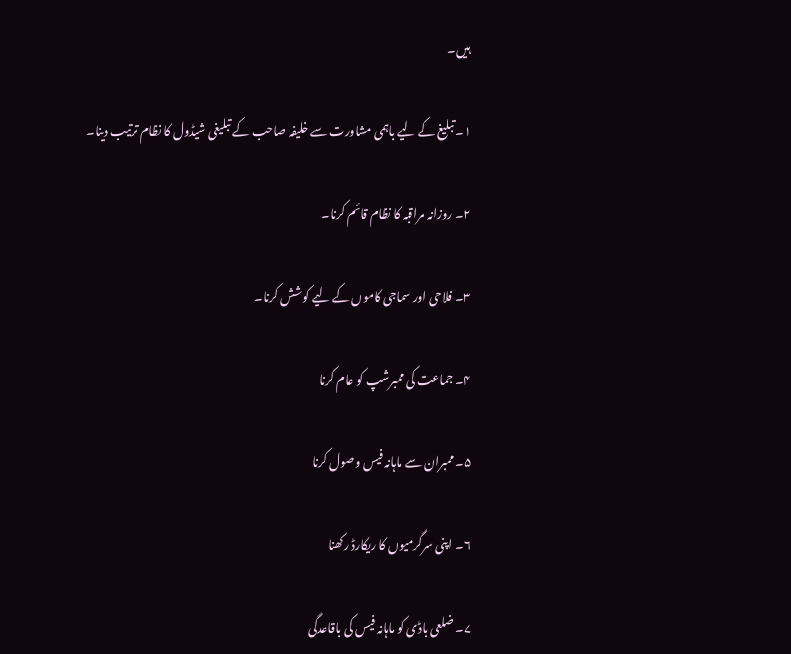ہیں۔

۱۔ تبلیغ کے لیے باہمی مشاورت سے خلیفہ صاحب کے تبلیغی شیڈول کا نظام ترتیب دینا۔

۲۔ روزانہ مراقبہ کا نظام قائم کرنا۔

۳۔ فلاحی اور سماجی کاموں کے لیے کوشش کرنا۔

۴۔ جماعت کی ممبرشپ کو عام کرنا

۵۔ ممبران سے ماہانہ فیس وصول کرنا

۶۔ اپنی سرگرمیوں کا ریکارڈ رکھنا

۷۔ ضلعی باڈی کو ماہانہ فیس کی باقاعدگی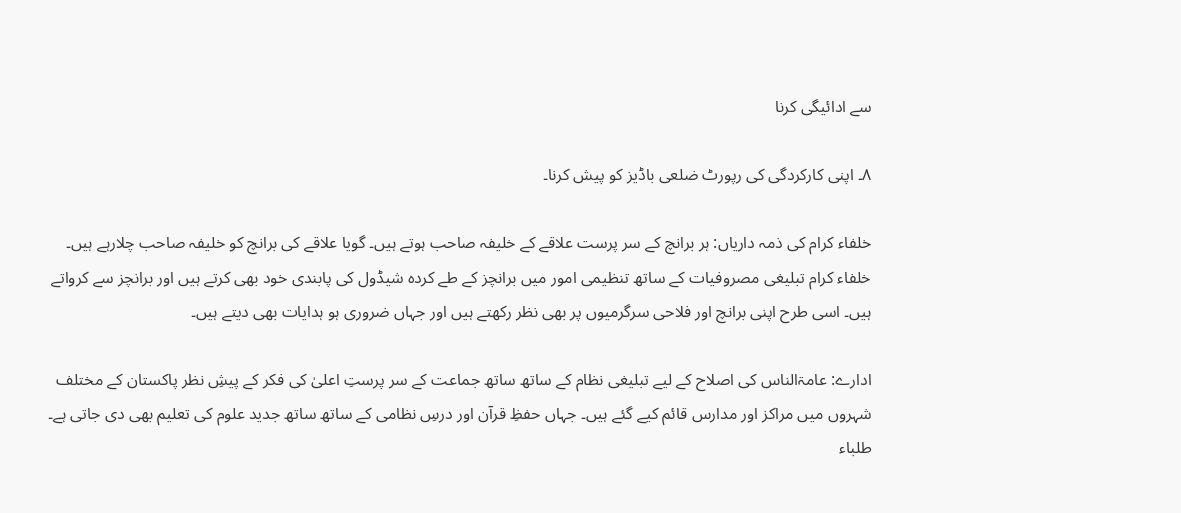سے ادائیگی کرنا

۸۔ اپنی کارکردگی کی رپورٹ ضلعی باڈیز کو پیش کرنا۔

خلفاء کرام کی ذمہ داریاں: ہر برانچ کے سر پرست علاقے کے خلیفہ صاحب ہوتے ہیں۔ گویا علاقے کی برانچ کو خلیفہ صاحب چلارہے ہیں۔ خلفاء کرام تبلیغی مصروفیات کے ساتھ تنظیمی امور میں برانچز کے طے کردہ شیڈول کی پابندی خود بھی کرتے ہیں اور برانچز سے کرواتے ہیں۔ اسی طرح اپنی برانچ اور فلاحی سرگرمیوں پر بھی نظر رکھتے ہیں اور جہاں ضروری ہو ہدایات بھی دیتے ہیں۔

ادارے: عامۃالناس کی اصلاح کے لیے تبلیغی نظام کے ساتھ ساتھ جماعت کے سر پرستِ اعلیٰ کی فکر کے پیشِ نظر پاکستان کے مختلف شہروں میں مراکز اور مدارس قائم کیے گئے ہیں۔ جہاں حفظِ قرآن اور درسِ نظامی کے ساتھ ساتھ جدید علوم کی تعلیم بھی دی جاتی ہے۔ طلباء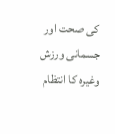کی صحت اور جسمانی ورزش وغیرہ کا انتظام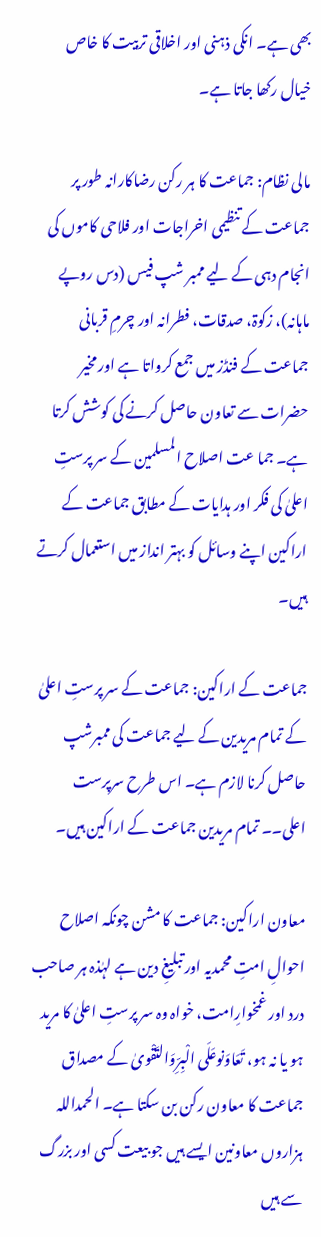بھی ہے۔ انکی ذہنی اور اخلاقی تربیت کا خاص خیال رکھا جاتا ہے۔

مالی نظام: جماعت کا ہر رکن رضاکارانہ طور پر جماعت کے تنظیمی اخراجات اور فلاحی کاموں کی انجام دہی کے لیے ممبر شپ فیس (دس روپے ماہانہ)، زکوۃ، صدقات، فطرانہ اور چرمِ قربانی جماعت کے فنڈز میں جمع کرواتا ہے اور مخیر حضرات سے تعاون حاصل کرنے کی کوشش کرتا ہے۔ جما عت اصلاح المسلمین کے سر پرستِ اعلیٰ کی فکر اور ہدایات کے مطابق جماعت کے اراکین اپنے وسائل کو بہتر انداز میں استعمال کرتے ہیں۔

جماعت کے اراکین: جماعت کے سر پرستِ اعلیٰ کے تمام مریدین کے لیے جماعت کی ممبرشپ حاصل کرنا لازم ہے۔ اس طرح سرپرست اعلی۔۔ تمام مریدین جماعت کے اراکین ہیں۔

معاون اراکین: جماعت کا مشن چونکہ اصلاح احوالِ امتِ محمدیہ اور تبلیغِ دین ہے لہٰذہ ہر صاحب درد اور غمخوارِامت، خواہ وہ سر پرستِ اعلیٰ کا مرید ہو یا نہ ہو، تَعَاوَنوعَلَی الْبِرِّوَالتَقْویٰ کے مصداق جماعت کا معاون رکن بن سکتا ہے۔ الحمداللہ ہزاروں معاونین ایسے ہیں جو بیعت کسی اور بزرگ سے ہیں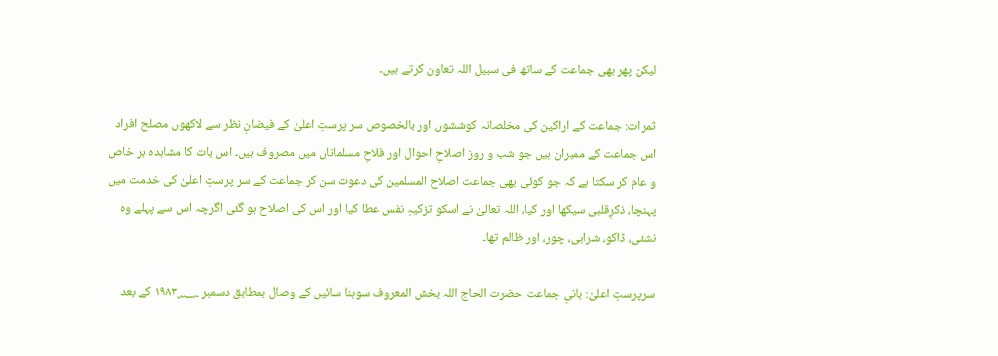لیکن پھر بھی جماعت کے ساتھ فی سبیل اللہ تعاون کرتے ہیں۔

ثمرات: جماعت کے اراکین کی مخلصانہ کوششوں اور بالخصوص سر پرستِ اعلیٰ کے فیضانِ نظر سے لاکھوں مصلح افراد اس جماعت کے ممبران ہیں جو شب و روز اصلاحِ احوال اور فلاحِ مسلماناں میں مصروف ہیں۔ اس بات کا مشاہدہ ہر خاص و عام کر سکتا ہے کہ جو کوئی بھی جماعت اصلاح المسلمین کی دعوت سن کر جماعت کے سر پرستِ اعلیٰ کی خدمت میں پہنچا، ذکرِقلبی سیکھا اور کیا، اللہ تعالیٰ نے اسکو تزکیہِ نفس عطا کیا اور اس کی اصلاح ہو گئی اگرچہ اس سے پہلے وہ نشئی، ڈاکو، شرابی، چور، اور ظالم تھا۔

سرپرستِ اعلیٰ: بانیِ جماعت حضرت الحاج اللہ بخش المعروف سوہنا سائیں کے وصال بمطابق دسمبر ۱۹۸۳؁ کے بعد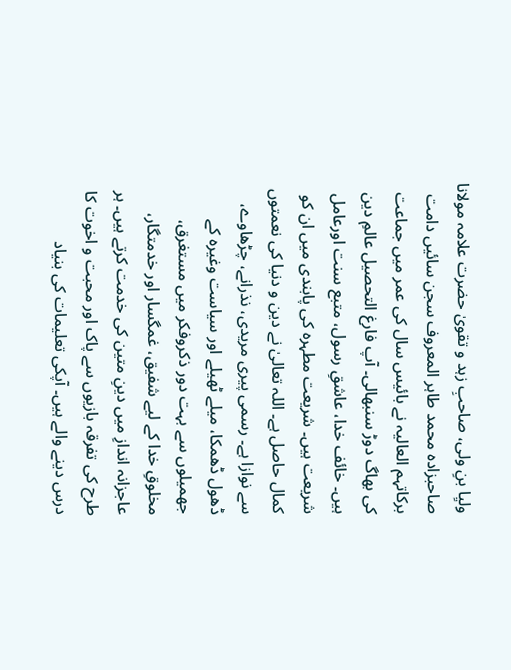ولیِا بنِ ولی، صاحبِ زہد و تقویٰ حضرت علامہ مولانا صاحبزادہ محمد طاہر المعروف سجن سائیں دامت برکاتہم العالیہ نے بائیس سال کی عمر میں جماعت کی بھاگ دوڑ سنبھالی۔ آپ فارغ التحصیل عالمِ دین ہیں۔ خائف خدا، عاشقِ رسول، متبع سنت اورعامل شریعت ہیں۔ شریعت مطہرہ کی پابندی میں ان کو کمال حاصل ہے۔ اللہ تعالیٰ نے دین و دنیا کی نعمتوں سے نوازا ہے۔ رسمی پیری مریدی، نذرانے، چڑھاوے، ڈھول ڈھمکا، میلے ٹھیلے اور سیاست وغیرہ کے جھمیلوں سے بہت دور ذکروفکر میں مستغرق، مخلوقِ خدا کے لیے شفیق، غمگسار اور خدمتگار، عاجزانہ اندازِ میں دینِ متین کی خدمت کرتے ہیں۔ ہر طرح کی تفرقہ بازیوں سے پاک اور محبت و اخوت کا درس دینے والے ہیں۔ آپکی تعلیمات کی بنیاد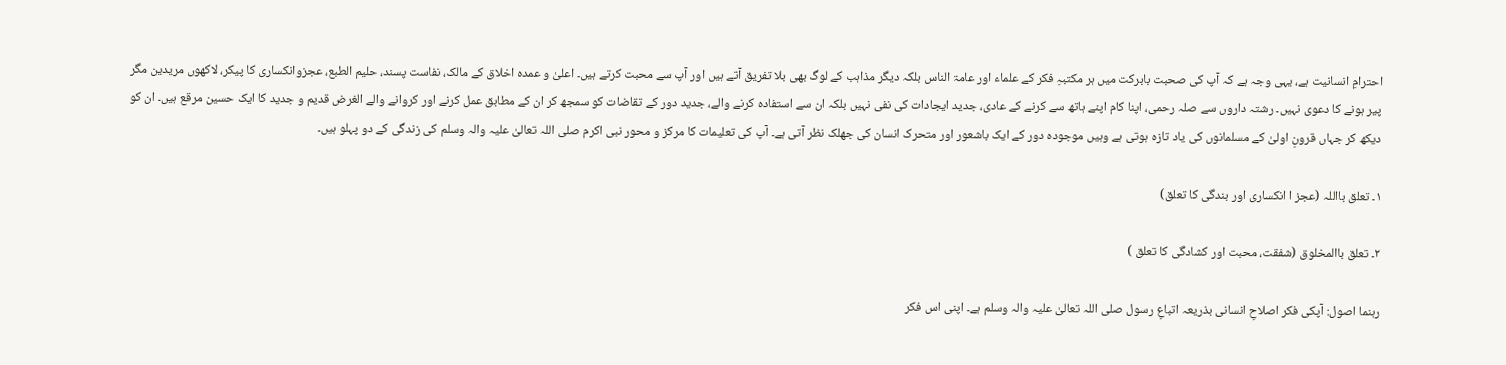احترامِ انسانیت ہے، یہی وجہ ہے کہ آپ کی صحبت بابرکت میں ہر مکتبہِ فکر کے علماء اور عامۃ الناس بلکہ دیگر مذاہب کے لوگ بھی بلا تفریق آتے ہیں اور آپ سے محبت کرتے ہیں۔ اعلیٰ و عمدہ اخلاق کے مالک، نفاست پسند، حلیم الطبع، عجزوانکساری کا پیکر، لاکھوں مریدین مگر پیر ہونے کا دعوی نہیں۔ رشتہ داروں سے صلہ رحمی، اپنا کام اپنے ہاتھ سے کرنے کے عادی، جدید ایجادات کی نفی نہیں بلکہ ان سے استفادہ کرنے والے، جدید دور کے تقاضات کو سمجھ کر ان کے مطابق عمل کرنے اور کروانے والے الغرض قدیم و جدید کا ایک حسین مرقع ہیں۔ ان کو دیکھ کر جہاں قرونِ اولیٰ کے مسلمانوں کی یاد تازہ ہوتی ہے وہیں موجودہ دور کے ایک باشعور اور متحرک انسان کی جھلک نظر آتی ہے۔ آپ کی تعلیمات کا مرکز و محور نبی اکرم صلی اللہ تعالیٰ علیہ والہ وسلم کی زندگی کے دو پہلو ہیں۔

۱۔ تعلق بااللہ (عجز ا انکساری اور بندگی کا تعلق)

۲۔ تعلق باالمخلوق (شفقت، محبت اور کشادگی کا تعلق )

رہنما اصول: آپکی فکر اصلاحِ انسانی بذریعہ اتباعِ رسول صلی اللہ تعالیٰ علیہ والہ وسلم ہے۔ اپنی اس فکر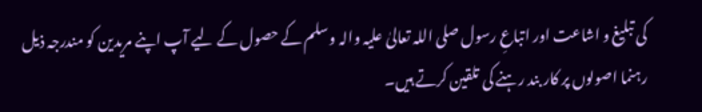کی تبلیغ و اشاعت اور اتباعِ رسول صلی اللہ تعالیٰ علیہ والہ وسلم کے حصول کے لیے آپ اپنے مریدین کو مندرجہ ذیل رہنما اصولوں پر کار بند رہنے کی تلقین کرتے ہیں۔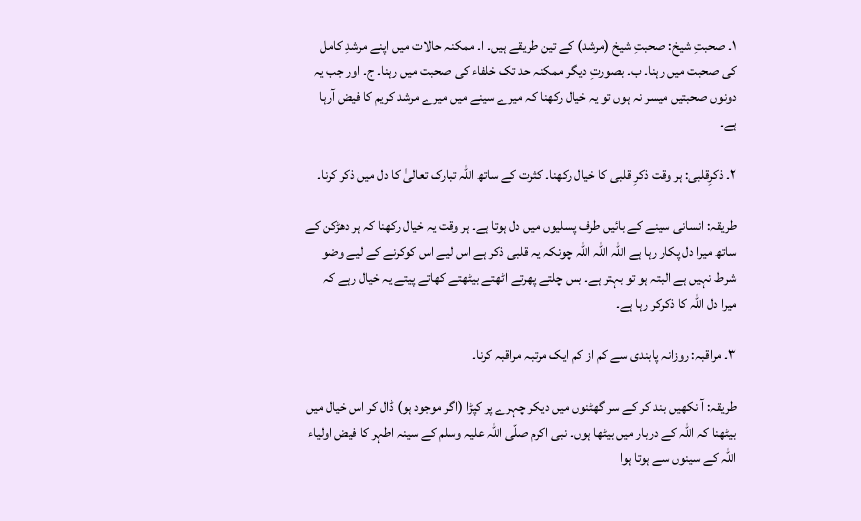۱۔ صحبتِ شیخ: صحبتِ شیخ (مرشد) کے تین طریقے ہیں۔ ا۔ ممکنہ حالات میں اپنے مرشدِ کامل کی صحبت میں رہنا۔ ب۔ بصورتِ دیگر ممکنہ حد تک خلفاء کی صحبت میں رہنا۔ ج۔ اور جب یہ دونوں صحبتیں میسر نہ ہوں تو یہ خیال رکھنا کہ میرے سینے میں میرے مرشد کریم کا فیض آرہا ہے۔

۲۔ ذکرِقلبی: ہر وقت ذکرِ قلبی کا خیال رکھنا۔ کثرت کے ساتھ اللہ تبارک تعالیٰ کا دل میں ذکر کرنا۔

طریقہ: انسانی سینے کے بائیں طرف پسلیوں میں دل ہوتا ہے۔ ہر وقت یہ خیال رکھنا کہ ہر دھڑکن کے ساتھ میرا دل پکار رہا ہے اللہ اللہ اللہ چونکہ یہ قلبی ذکر ہے اس لیے اس کوکرنے کے لیے وضو شرط نہیں ہے البتہ ہو تو بہتر ہے۔ بس چلتے پھرتے اٹھتے بیٹھتے کھاتے پیتے یہ خیال رہے کہ میرا دل اللہ کا ذکرکر رہا ہے۔

۳۔ مراقبہ: روزانہ پابندی سے کم از کم ایک مرتبہ مراقبہ کرنا۔

طریقہ: آ نکھیں بند کر کے سر گھٹنوں میں دیکر چہرے پر کپڑا (اگر موجود ہو) ڈال کر اس خیال میں بیٹھنا کہ اللہ کے دربار میں بیٹھا ہوں۔ نبی اکرم صلّی اللہ علیہ وسلم کے سینہ اطہر کا فیض اولیاء اللہ کے سینوں سے ہوتا ہوا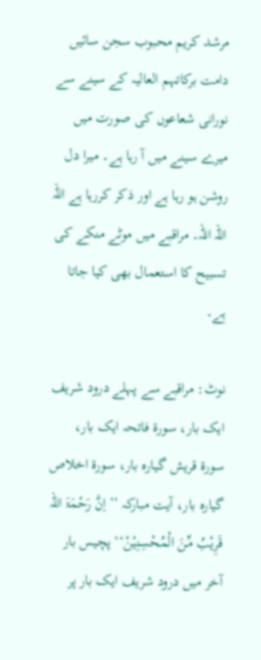مرشد کریم محبوب سجن سائیں دامت برکاتہم العالیہ کے سینے سے نورانی شعاعوں کی صورت میں میرے سینے میں آ رہا ہے۔ میرا دل روشن ہو رہا ہے اور ذکر کررہا ہے اللہ اللہ اللہ۔ مراقبے میں موٹے منکے کی تسبیح کا استعمال بھی کیا جاتا ہے۔

نوٹ: مراقبے سے پہلے درود شریف ایک بار، سورۃ فاتحہ ایک بار، سورۃ قریش گیارہ بار، سورۃ اخلاص گیارہ بار، آیت مبارکہ ’’ اِنَّ رَحْمَۃَ اللہ قَرِیْبُ مِّنَ الْمُحْسِنِیْنْ‘‘ پچیس بار آخر میں درود شریف ایک بار پر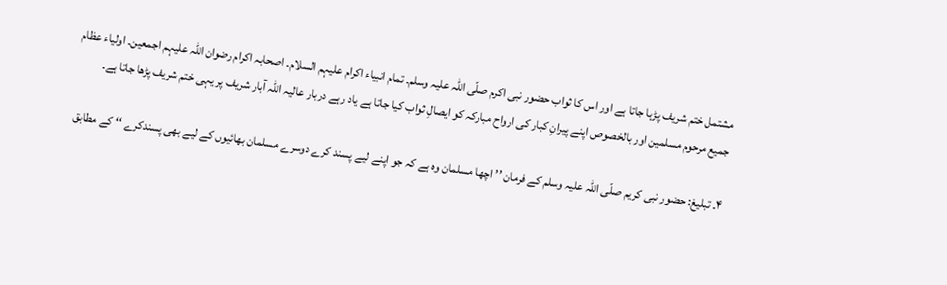مشتمل ختم شریف پڑہا جاتا ہے اور اس کا ثواب حضور نبی اکرم صلّی اللہ علیہ وسلم۔ تمام انبیاء اکرام علیہم السلام۔ اصحابہ اکرام رضوان اللہ علیہم اجمعین۔ اولیاء عظام جمیع مرحوم مسلمین اور بالخصوص اپنے پیرانِ کبار کی ارواح مبارکہ کو ایصالِ ثواب کیا جاتا ہے یاد رہے دربار عالیہ اللہ آبار شریف پر یہی ختم شریف پڑھا جاتا ہے۔

۴۔ تبلیغ: حضور نبی کریم صلّی اللہ علیہ وسلم کے فرمان ’’ اچھا مسلمان وہ ہے کہ جو اپنے لیے پسند کرے دوسرے مسلمان بھائیوں کے لیے بھی پسندکرے ‘‘ کے مطابق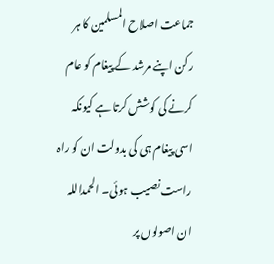جماعت اصلاح المسلمین کا ہر رکن اپنے مرشد کے پیغام کو عام کرنے کی کوشش کرتا ہے کیونکہ اسی پیغام ہی کی بدولت ان کو راہ راست نصیب ہوئی۔ الحمداللہ ان اصولوں پر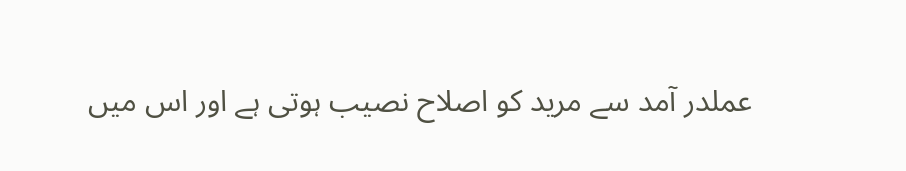عملدر آمد سے مرید کو اصلاح نصیب ہوتی ہے اور اس میں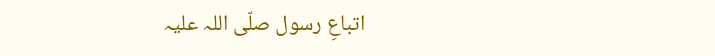اتباعِ رسول صلّی اللہ علیہ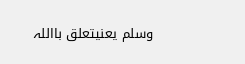وسلم یعنیتعلق بااللہ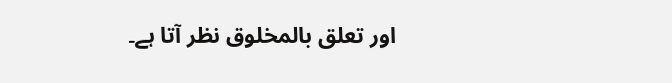اور تعلق بالمخلوق نظر آتا ہے۔